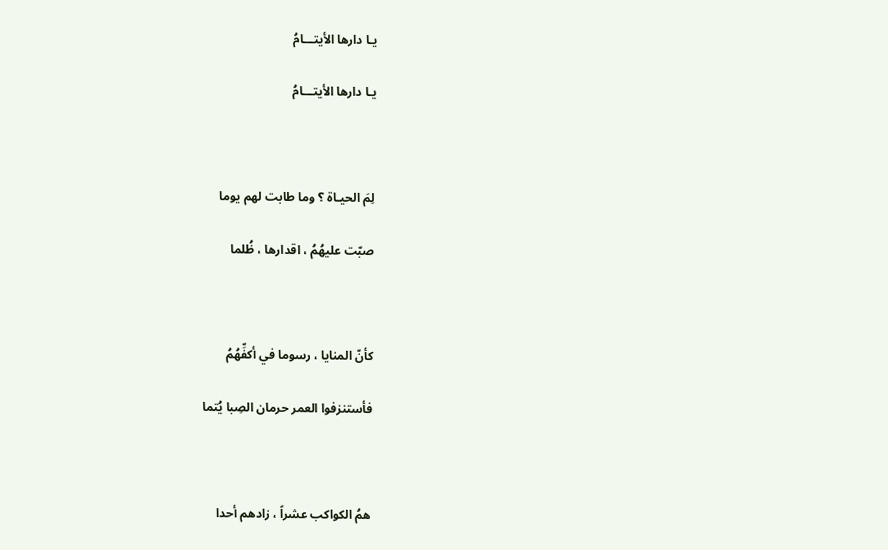يـا دارها الأيتـــامُ

يـا دارها الأيتـــامُ



لِمَ الحيـاة ؟ وما طابت لهم يوما

صبّت عليهُمُ ، اقدارها ، ظُلما



كأنّ المنايا ، رسوما في أكفِّهُمُ

فأستنزفوا العمر حرمان الصِبا يُتما



همُ الكواكب عشراً ، زادهم أحدا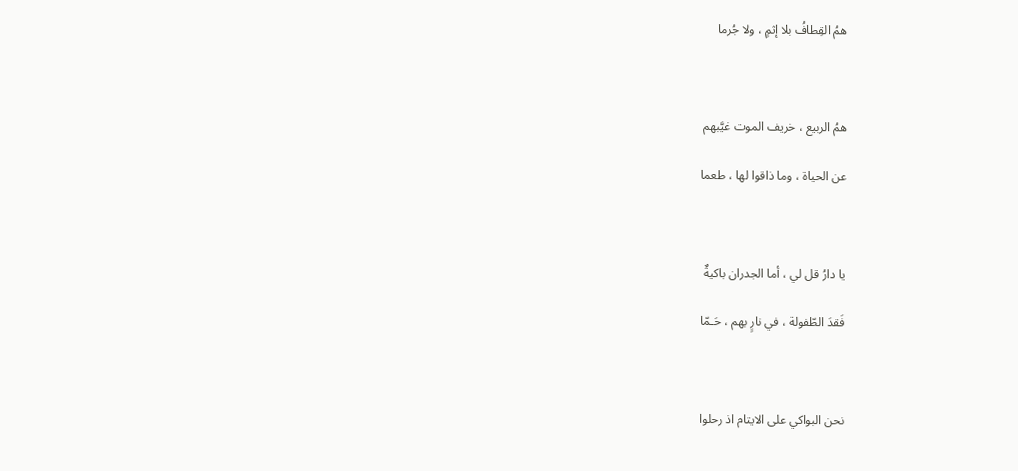همُ القِطافُ بلا إثمٍ ، ولا جُرما



همُ الربيع ، خريف الموت غيَّبهم

عن الحياة ، وما ذاقوا لها ، طعما



يا دارُ قل لي ، أما الجدران باكيةٌ

فَقدَ الطّفولة ، في نارٍ بهم ، حَـمّا



نحن البواكي على الايتام اذ رحلوا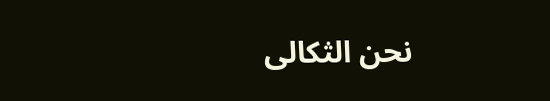نحن الثكالى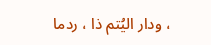، ودار اليُتم ذا ، ردما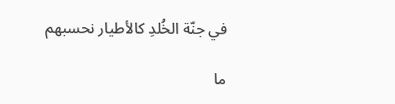في جنّة الخُلدِ كالأطيار نحسبهم

ما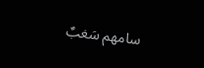سامهم سَغبٌ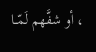، أو شفَّهم لَمّــا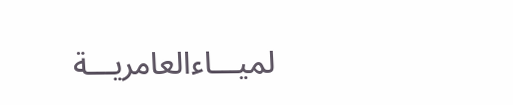لميـــاءالعامريـــة